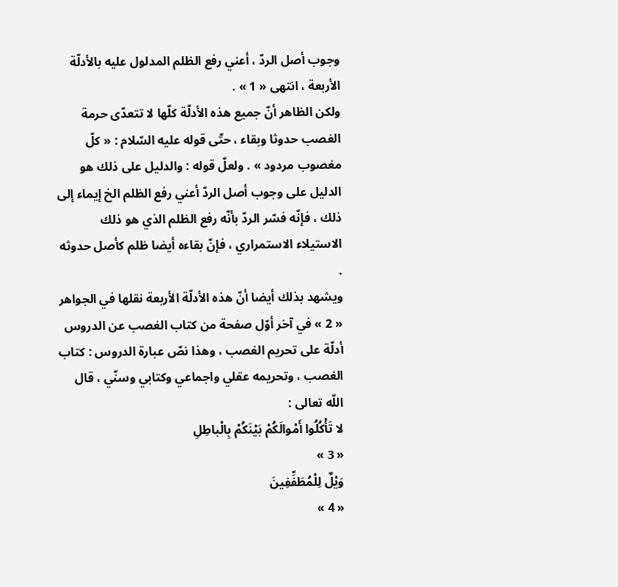وجوب أصل الردّ ، أعني رفع الظلم المدلول عليه بالأدلّة الأربعة ، انتهى « 1 » .
ولكن الظاهر أنّ جميع هذه الأدلّة كلّها لا تتعدّى حرمة الغصب حدوثا وبقاء ، حتّى قوله عليه السّلام : « كلّ مغصوب مردود » . ولعلّ قوله : والدليل على ذلك هو الدليل على وجوب أصل الردّ أعني رفع الظلم الخ إيماء إلى ذلك ، فإنّه فسّر الردّ بأنّه رفع الظلم الذي هو ذلك الاستيلاء الاستمراري ، فإنّ بقاءه أيضا ظلم كأصل حدوثه .
ويشهد بذلك أيضا أنّ هذه الأدلّة الأربعة نقلها في الجواهر « 2 » في آخر أوّل صفحة من كتاب الغصب عن الدروس أدلّة على تحريم الغصب ، وهذا نصّ عبارة الدروس : كتاب الغصب ، وتحريمه عقلي واجماعي وكتابي وسنّي ، قال اللّه تعالى :
لا تَأْكُلُوا أَمْوالَكُمْ بَيْنَكُمْ بِالْباطِلِ
« 3 »
وَيْلٌ لِلْمُطَفِّفِينَ
« 4 »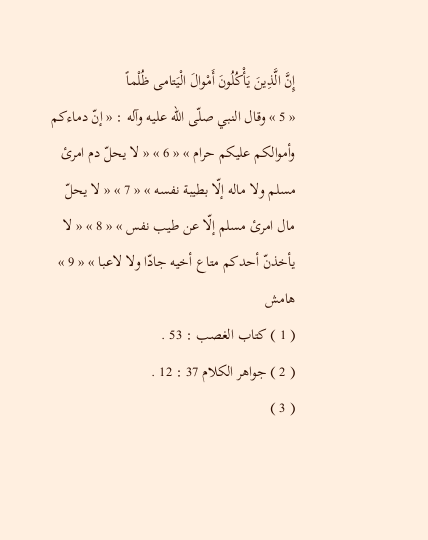إِنَّ الَّذِينَ يَأْكُلُونَ أَمْوالَ الْيَتامى ظُلْماً
« 5 » وقال النبي صلّى اللّه عليه وآله : « إنّ دماءكم وأموالكم عليكم حرام » « 6 » « لا يحلّ دم امرئ مسلم ولا ماله إلّا بطيبة نفسه » « 7 » « لا يحلّ مال امرئ مسلم إلّا عن طيب نفس » « 8 » « لا يأخذنّ أحدكم متاع أخيه جادّا ولا لاعبا » « 9 »
هامش
( 1 ) كتاب الغصب : 53 .
( 2 ) جواهر الكلام 37 : 12 .
( 3 )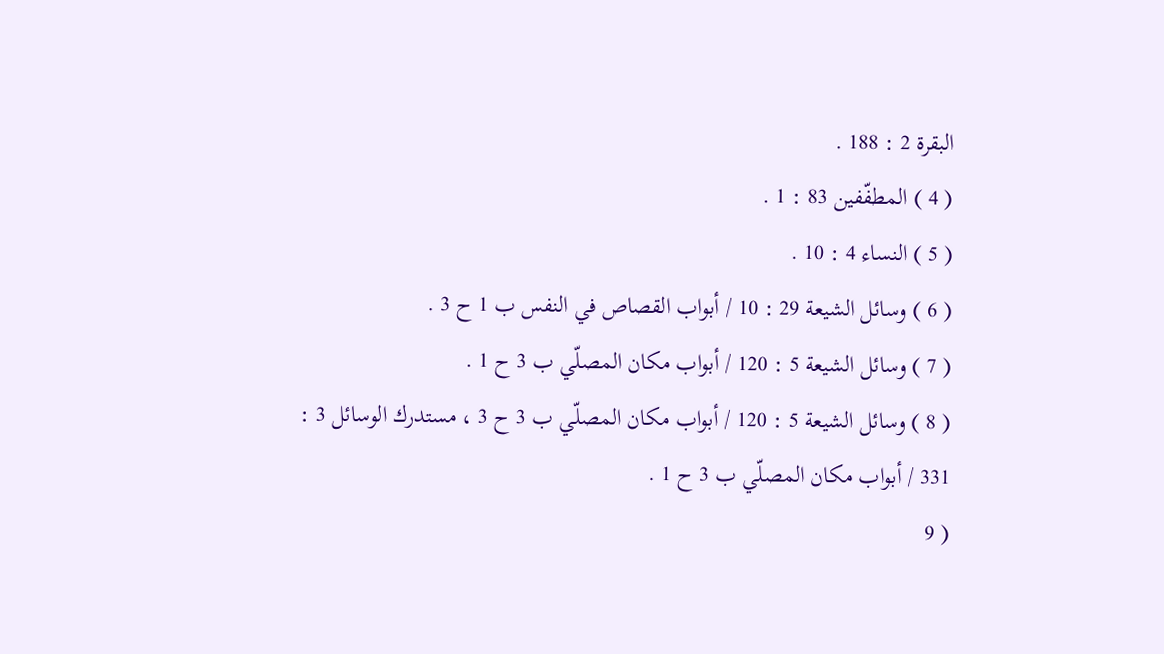البقرة 2 : 188 .
( 4 ) المطفّفين 83 : 1 .
( 5 ) النساء 4 : 10 .
( 6 ) وسائل الشيعة 29 : 10 / أبواب القصاص في النفس ب 1 ح 3 .
( 7 ) وسائل الشيعة 5 : 120 / أبواب مكان المصلّي ب 3 ح 1 .
( 8 ) وسائل الشيعة 5 : 120 / أبواب مكان المصلّي ب 3 ح 3 ، مستدرك الوسائل 3 :
331 / أبواب مكان المصلّي ب 3 ح 1 .
( 9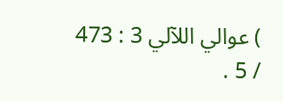) عوالي اللآلي 3 : 473 / 5 .